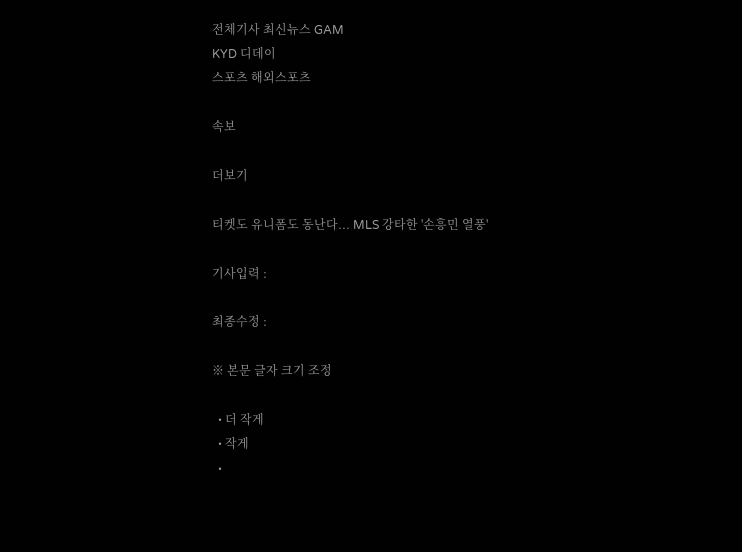전체기사 최신뉴스 GAM
KYD 디데이
스포츠 해외스포츠

속보

더보기

티켓도 유니폼도 동난다... MLS 강타한 '손흥민 열풍'

기사입력 :

최종수정 :

※ 본문 글자 크기 조정

  • 더 작게
  • 작게
  •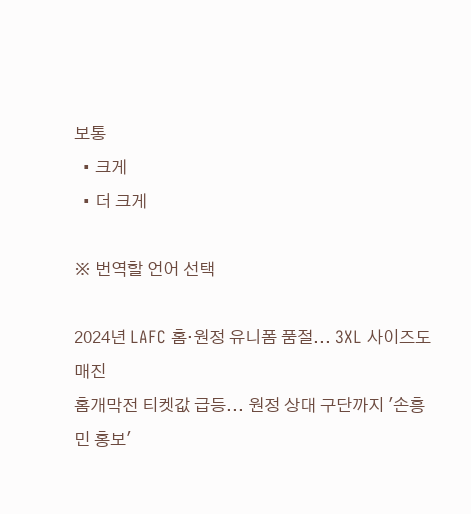보통
  • 크게
  • 더 크게

※ 번역할 언어 선택

2024년 LAFC 홈·원정 유니폼 품절... 3XL 사이즈도 매진
홈개막전 티켓값 급등... 원정 상대 구단까지 '손흥민 홍보'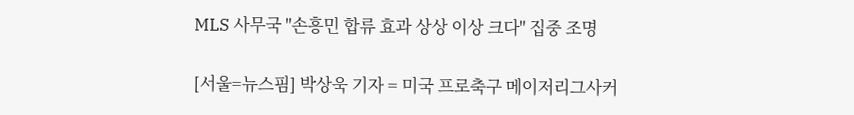MLS 사무국 "손흥민 합류 효과 상상 이상 크다" 집중 조명

[서울=뉴스핌] 박상욱 기자 = 미국 프로축구 메이저리그사커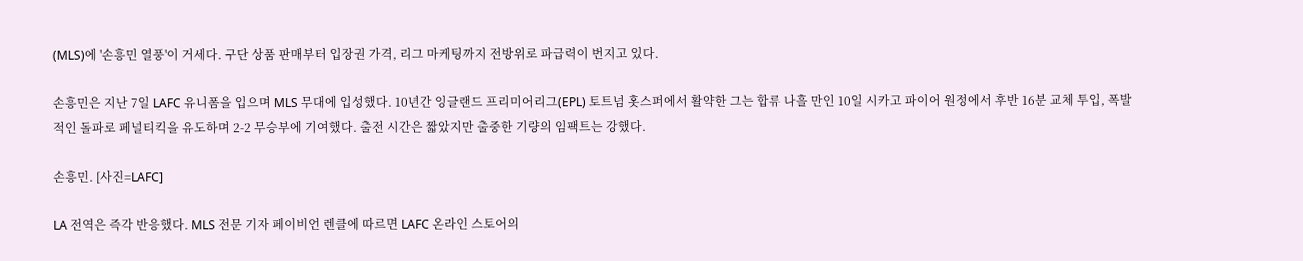(MLS)에 '손흥민 열풍'이 거세다. 구단 상품 판매부터 입장권 가격, 리그 마케팅까지 전방위로 파급력이 번지고 있다.

손흥민은 지난 7일 LAFC 유니폼을 입으며 MLS 무대에 입성했다. 10년간 잉글랜드 프리미어리그(EPL) 토트넘 홋스퍼에서 활약한 그는 합류 나흘 만인 10일 시카고 파이어 원정에서 후반 16분 교체 투입, 폭발적인 돌파로 페널티킥을 유도하며 2-2 무승부에 기여했다. 출전 시간은 짧았지만 출중한 기량의 임팩트는 강했다.

손흥민. [사진=LAFC]

LA 전역은 즉각 반응했다. MLS 전문 기자 페이비언 렌클에 따르면 LAFC 온라인 스토어의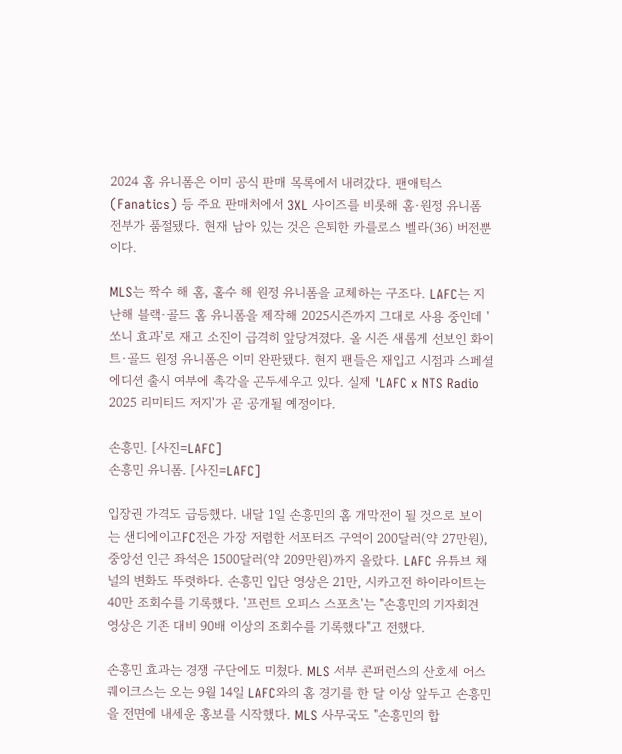2024 홈 유니폼은 이미 공식 판매 목록에서 내려갔다. 팬애틱스(Fanatics) 등 주요 판매처에서 3XL 사이즈를 비롯해 홈·원정 유니폼 전부가 품절됐다. 현재 남아 있는 것은 은퇴한 카를로스 벨라(36) 버전뿐이다.

MLS는 짝수 해 홈, 홀수 해 원정 유니폼을 교체하는 구조다. LAFC는 지난해 블랙·골드 홈 유니폼을 제작해 2025시즌까지 그대로 사용 중인데 '쏘니 효과'로 재고 소진이 급격히 앞당겨졌다. 올 시즌 새롭게 선보인 화이트·골드 원정 유니폼은 이미 완판됐다. 현지 팬들은 재입고 시점과 스페셜 에디션 출시 여부에 촉각을 곤두세우고 있다. 실제 'LAFC x NTS Radio 2025 리미티드 저지'가 곧 공개될 예정이다.

손흥민. [사진=LAFC]
손흥민 유니폼. [사진=LAFC]

입장권 가격도 급등했다. 내달 1일 손흥민의 홈 개막전이 될 것으로 보이는 샌디에이고FC전은 가장 저렴한 서포터즈 구역이 200달러(약 27만원), 중앙선 인근 좌석은 1500달러(약 209만원)까지 올랐다. LAFC 유튜브 채널의 변화도 뚜렷하다. 손흥민 입단 영상은 21만, 시카고전 하이라이트는 40만 조회수를 기록했다. '프런트 오피스 스포츠'는 "손흥민의 기자회견 영상은 기존 대비 90배 이상의 조회수를 기록했다"고 전했다.

손흥민 효과는 경쟁 구단에도 미쳤다. MLS 서부 콘퍼런스의 산호세 어스퀘이크스는 오는 9월 14일 LAFC와의 홈 경기를 한 달 이상 앞두고 손흥민을 전면에 내세운 홍보를 시작했다. MLS 사무국도 "손흥민의 합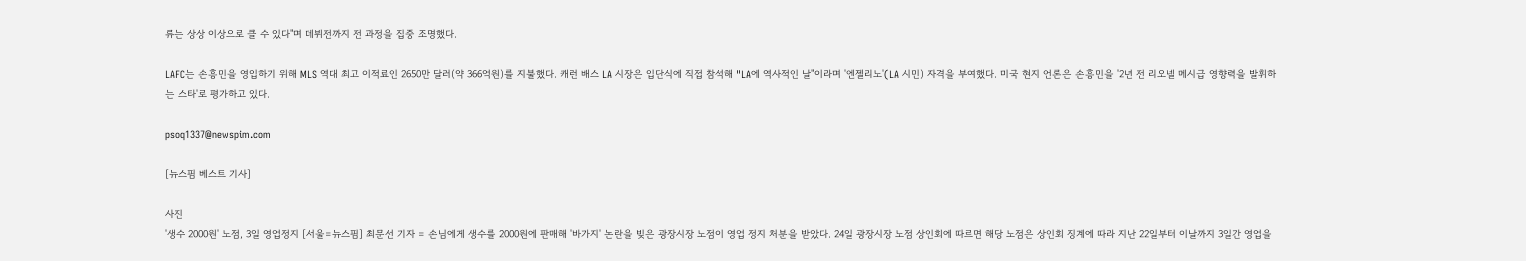류는 상상 이상으로 클 수 있다"며 데뷔전까지 전 과정을 집중 조명했다.

LAFC는 손흥민을 영입하기 위해 MLS 역대 최고 이적료인 2650만 달러(약 366억원)를 지불했다. 캐런 배스 LA 시장은 입단식에 직접 참석해 "LA에 역사적인 날"이라며 '엔젤리노'(LA 시민) 자격을 부여했다. 미국 현지 언론은 손흥민을 '2년 전 리오넬 메시급 영향력을 발휘하는 스타'로 평가하고 있다.

psoq1337@newspim.com

[뉴스핌 베스트 기사]

사진
'생수 2000원' 노점, 3일 영업정지 [서울=뉴스핌] 최문선 기자 = 손님에게 생수를 2000원에 판매해 '바가지' 논란을 빚은 광장시장 노점이 영업 정지 처분을 받았다. 24일 광장시장 노점 상인회에 따르면 해당 노점은 상인회 징계에 따라 지난 22일부터 이날까지 3일간 영업을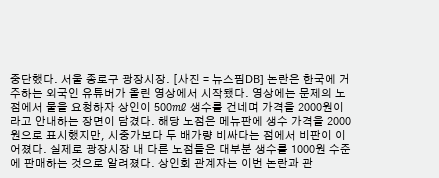중단했다. 서울 종로구 광장시장. [사진 = 뉴스핌DB] 논란은 한국에 거주하는 외국인 유튜버가 올린 영상에서 시작됐다. 영상에는 문제의 노점에서 물을 요청하자 상인이 500㎖ 생수를 건네며 가격을 2000원이라고 안내하는 장면이 담겼다. 해당 노점은 메뉴판에 생수 가격을 2000원으로 표시했지만, 시중가보다 두 배가량 비싸다는 점에서 비판이 이어졌다. 실제로 광장시장 내 다른 노점들은 대부분 생수를 1000원 수준에 판매하는 것으로 알려졌다. 상인회 관계자는 이번 논란과 관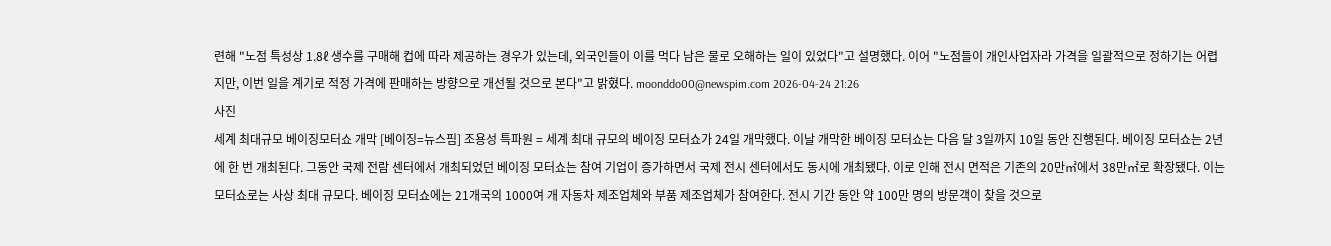련해 "노점 특성상 1.8ℓ 생수를 구매해 컵에 따라 제공하는 경우가 있는데, 외국인들이 이를 먹다 남은 물로 오해하는 일이 있었다"고 설명했다. 이어 "노점들이 개인사업자라 가격을 일괄적으로 정하기는 어렵지만, 이번 일을 계기로 적정 가격에 판매하는 방향으로 개선될 것으로 본다"고 밝혔다. moonddo00@newspim.com 2026-04-24 21:26
사진
세계 최대규모 베이징모터쇼 개막 [베이징=뉴스핌] 조용성 특파원 = 세계 최대 규모의 베이징 모터쇼가 24일 개막했다. 이날 개막한 베이징 모터쇼는 다음 달 3일까지 10일 동안 진행된다. 베이징 모터쇼는 2년에 한 번 개최된다. 그동안 국제 전람 센터에서 개최되었던 베이징 모터쇼는 참여 기업이 증가하면서 국제 전시 센터에서도 동시에 개최됐다. 이로 인해 전시 면적은 기존의 20만㎡에서 38만㎡로 확장됐다. 이는 모터쇼로는 사상 최대 규모다. 베이징 모터쇼에는 21개국의 1000여 개 자동차 제조업체와 부품 제조업체가 참여한다. 전시 기간 동안 약 100만 명의 방문객이 찾을 것으로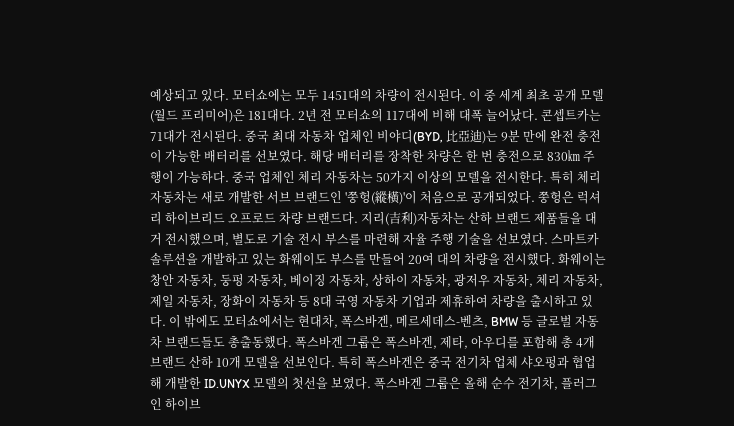예상되고 있다. 모터쇼에는 모두 1451대의 차량이 전시된다. 이 중 세계 최초 공개 모델(월드 프리미어)은 181대다. 2년 전 모터쇼의 117대에 비해 대폭 늘어났다. 콘셉트카는 71대가 전시된다. 중국 최대 자동차 업체인 비야디(BYD, 比亞迪)는 9분 만에 완전 충전이 가능한 배터리를 선보였다. 해당 배터리를 장착한 차량은 한 번 충전으로 830㎞ 주행이 가능하다. 중국 업체인 체리 자동차는 50가지 이상의 모델을 전시한다. 특히 체리 자동차는 새로 개발한 서브 브랜드인 '쭝헝(縱橫)'이 처음으로 공개되었다. 쭝헝은 럭셔리 하이브리드 오프로드 차량 브랜드다. 지리(吉利)자동차는 산하 브랜드 제품들을 대거 전시했으며, 별도로 기술 전시 부스를 마련해 자율 주행 기술을 선보였다. 스마트카 솔루션을 개발하고 있는 화웨이도 부스를 만들어 20여 대의 차량을 전시했다. 화웨이는 창안 자동차, 둥펑 자동차, 베이징 자동차, 상하이 자동차, 광저우 자동차, 체리 자동차, 제일 자동차, 장화이 자동차 등 8대 국영 자동차 기업과 제휴하여 차량을 출시하고 있다. 이 밖에도 모터쇼에서는 현대차, 폭스바겐, 메르세데스-벤츠, BMW 등 글로벌 자동차 브랜드들도 총출동했다. 폭스바겐 그룹은 폭스바겐, 제타, 아우디를 포함해 총 4개 브랜드 산하 10개 모델을 선보인다. 특히 폭스바겐은 중국 전기차 업체 샤오펑과 협업해 개발한 ID.UNYX 모델의 첫선을 보였다. 폭스바겐 그룹은 올해 순수 전기차, 플러그인 하이브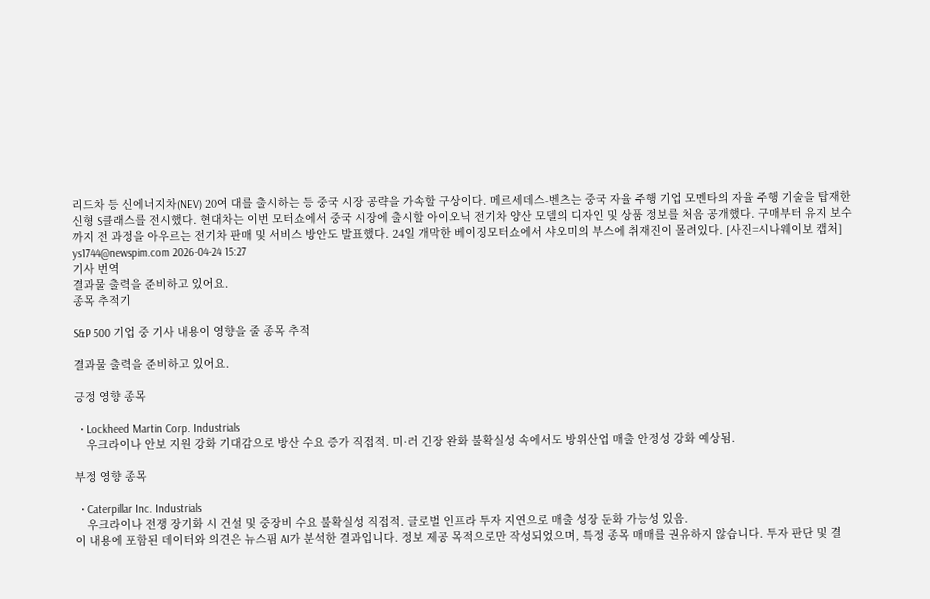리드차 등 신에너지차(NEV) 20여 대를 출시하는 등 중국 시장 공략을 가속할 구상이다. 메르세데스-벤츠는 중국 자율 주행 기업 모멘타의 자율 주행 기술을 탑재한 신형 S클래스를 전시했다. 현대차는 이번 모터쇼에서 중국 시장에 출시할 아이오닉 전기차 양산 모델의 디자인 및 상품 정보를 처음 공개했다. 구매부터 유지 보수까지 전 과정을 아우르는 전기차 판매 및 서비스 방안도 발표했다. 24일 개막한 베이징모터쇼에서 샤오미의 부스에 취재진이 몰려있다. [사진=시나웨이보 캡처] ys1744@newspim.com 2026-04-24 15:27
기사 번역
결과물 출력을 준비하고 있어요.
종목 추적기

S&P 500 기업 중 기사 내용이 영향을 줄 종목 추적

결과물 출력을 준비하고 있어요.

긍정 영향 종목

  • Lockheed Martin Corp. Industrials
    우크라이나 안보 지원 강화 기대감으로 방산 수요 증가 직접적. 미·러 긴장 완화 불확실성 속에서도 방위산업 매출 안정성 강화 예상됨.

부정 영향 종목

  • Caterpillar Inc. Industrials
    우크라이나 전쟁 장기화 시 건설 및 중장비 수요 불확실성 직접적. 글로벌 인프라 투자 지연으로 매출 성장 둔화 가능성 있음.
이 내용에 포함된 데이터와 의견은 뉴스핌 AI가 분석한 결과입니다. 정보 제공 목적으로만 작성되었으며, 특정 종목 매매를 권유하지 않습니다. 투자 판단 및 결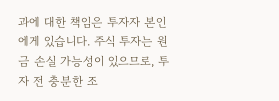과에 대한 책임은 투자자 본인에게 있습니다. 주식 투자는 원금 손실 가능성이 있으므로, 투자 전 충분한 조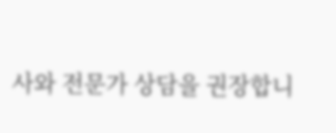사와 전문가 상담을 권장합니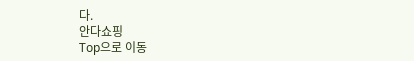다.
안다쇼핑
Top으로 이동